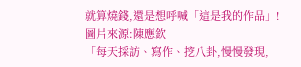就算燒錢,還是想呼喊「這是我的作品」!
圖片來源:陳應欽
「每天採訪、寫作、挖八卦,慢慢發現,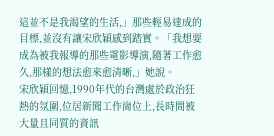這並不是我渴望的生活,」那些輕易達成的目標,並沒有讓宋欣穎感到踏實。「我想要成為被我報導的那些電影導演,隨著工作愈久,那樣的想法愈來愈清晰,」她說。
宋欣穎回憶,1990年代的台灣處於政治狂熱的氛圍,位居新聞工作崗位上,長時間被大量且同質的資訊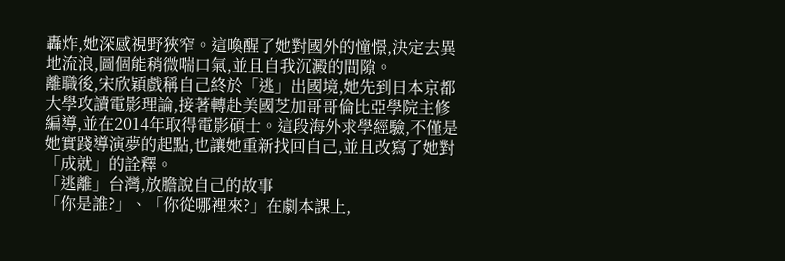轟炸,她深感視野狹窄。這喚醒了她對國外的憧憬,決定去異地流浪,圖個能稍微喘口氣,並且自我沉澱的間隙。
離職後,宋欣穎戲稱自己終於「逃」出國境,她先到日本京都大學攻讀電影理論,接著轉赴美國芝加哥哥倫比亞學院主修編導,並在2014年取得電影碩士。這段海外求學經驗,不僅是她實踐導演夢的起點,也讓她重新找回自己,並且改寫了她對「成就」的詮釋。
「逃離」台灣,放膽說自己的故事
「你是誰?」、「你從哪裡來?」在劇本課上,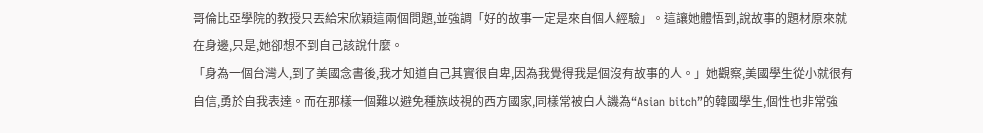哥倫比亞學院的教授只丟給宋欣穎這兩個問題,並強調「好的故事一定是來自個人經驗」。這讓她體悟到,說故事的題材原來就在身邊,只是,她卻想不到自己該說什麼。
「身為一個台灣人,到了美國念書後,我才知道自己其實很自卑,因為我覺得我是個沒有故事的人。」她觀察,美國學生從小就很有自信,勇於自我表達。而在那樣一個難以避免種族歧視的西方國家,同樣常被白人譏為“Asian bitch”的韓國學生,個性也非常強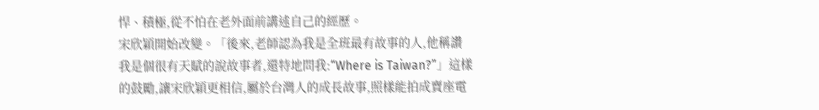悍、積極,從不怕在老外面前講述自己的經歷。
宋欣穎開始改變。「後來,老師認為我是全班最有故事的人,他稱讚我是個很有天賦的說故事者,還特地問我:“Where is Taiwan?”」這樣的鼓勵,讓宋欣穎更相信,屬於台灣人的成長故事,照樣能拍成賣座電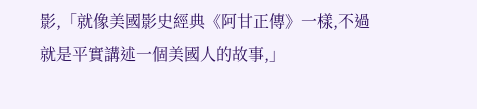影,「就像美國影史經典《阿甘正傳》一樣,不過就是平實講述一個美國人的故事,」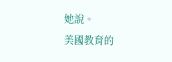她說。
美國教育的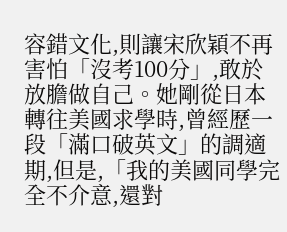容錯文化,則讓宋欣穎不再害怕「沒考100分」,敢於放膽做自己。她剛從日本轉往美國求學時,曾經歷一段「滿口破英文」的調適期,但是,「我的美國同學完全不介意,還對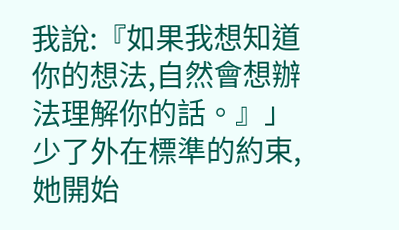我說:『如果我想知道你的想法,自然會想辦法理解你的話。』」少了外在標準的約束,她開始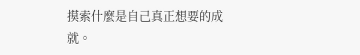摸索什麼是自己真正想要的成就。